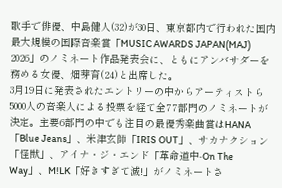歌手で俳優、中島健人(32)が30日、東京都内で行われた国内最大規模の国際音楽賞「MUSIC AWARDS JAPAN(MAJ) 2026」のノミネート作品発表会に、ともにアンバサダーを務める女優、畑芽育(24)と出席した。
3月19日に発表されたエントリーの中からアーティストら5000人の音楽人による投票を経て全77部門のノミネートが決定。主要6部門の中でも注目の最優秀楽曲賞はHANA「Blue Jeans」、米津玄師「IRIS OUT」、サカナクション「怪獣」、アイナ・ジ・エンド「革命道中-On The Way」、M!LK「好きすぎて滅!」がノミネートさ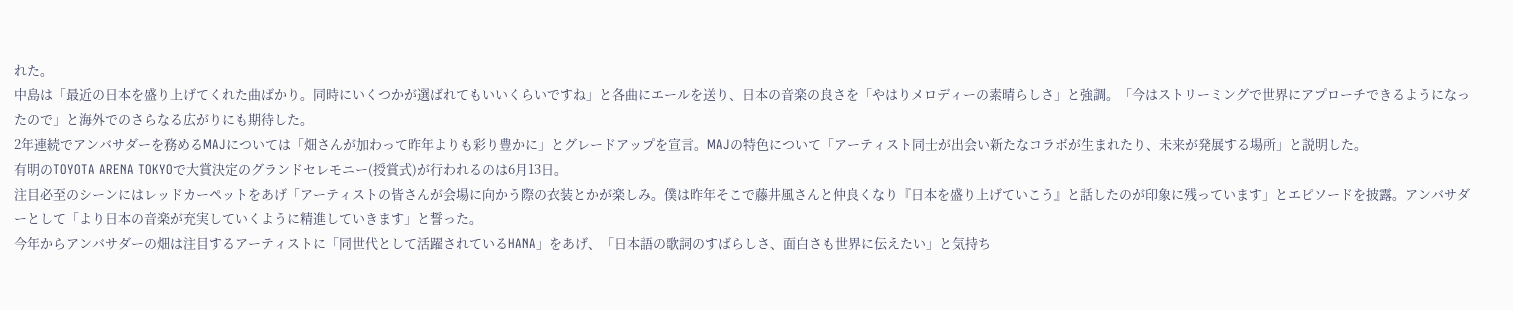れた。
中島は「最近の日本を盛り上げてくれた曲ばかり。同時にいくつかが選ばれてもいいくらいですね」と各曲にエールを送り、日本の音楽の良さを「やはりメロディーの素晴らしさ」と強調。「今はストリーミングで世界にアプローチできるようになったので」と海外でのさらなる広がりにも期待した。
2年連続でアンバサダーを務めるMAJについては「畑さんが加わって昨年よりも彩り豊かに」とグレードアップを宣言。MAJの特色について「アーティスト同士が出会い新たなコラボが生まれたり、未来が発展する場所」と説明した。
有明のTOYOTA ARENA TOKYOで大賞決定のグランドセレモニー(授賞式)が行われるのは6月13日。
注目必至のシーンにはレッドカーペットをあげ「アーティストの皆さんが会場に向かう際の衣装とかが楽しみ。僕は昨年そこで藤井風さんと仲良くなり『日本を盛り上げていこう』と話したのが印象に残っています」とエピソードを披露。アンバサダーとして「より日本の音楽が充実していくように精進していきます」と誓った。
今年からアンバサダーの畑は注目するアーティストに「同世代として活躍されているHANA」をあげ、「日本語の歌詞のすばらしさ、面白さも世界に伝えたい」と気持ち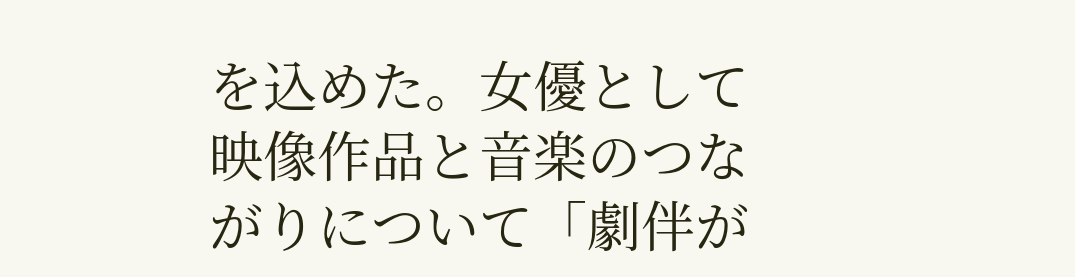を込めた。女優として映像作品と音楽のつながりについて「劇伴が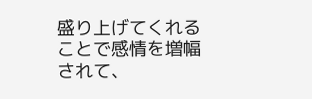盛り上げてくれることで感情を増幅されて、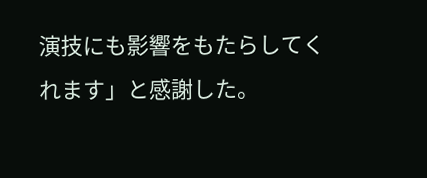演技にも影響をもたらしてくれます」と感謝した。